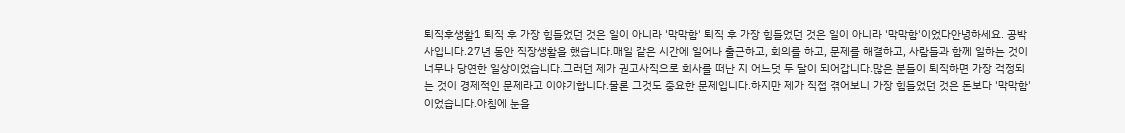퇴직후생활1 퇴직 후 가장 힘들었던 것은 일이 아니라 '막막함' 퇴직 후 가장 힘들었던 것은 일이 아니라 '막막함'이었다안녕하세요. 공박사입니다.27년 동안 직장생활을 했습니다.매일 같은 시간에 일어나 출근하고, 회의를 하고, 문제를 해결하고, 사람들과 함께 일하는 것이 너무나 당연한 일상이었습니다.그러던 제가 권고사직으로 회사를 떠난 지 어느덧 두 달이 되어갑니다.많은 분들이 퇴직하면 가장 걱정되는 것이 경제적인 문제라고 이야기합니다.물론 그것도 중요한 문제입니다.하지만 제가 직접 겪어보니 가장 힘들었던 것은 돈보다 '막막함'이었습니다.아침에 눈을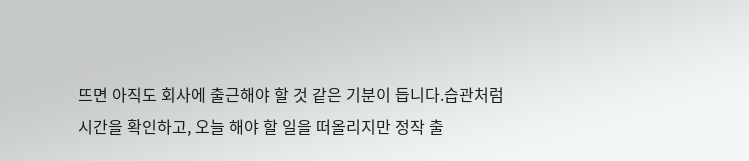뜨면 아직도 회사에 출근해야 할 것 같은 기분이 듭니다.습관처럼 시간을 확인하고, 오늘 해야 할 일을 떠올리지만 정작 출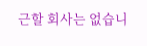근할 회사는 없습니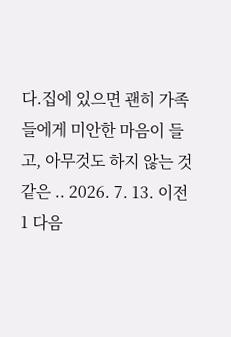다.집에 있으면 괜히 가족들에게 미안한 마음이 들고, 아무것도 하지 않는 것 같은 .. 2026. 7. 13. 이전 1 다음